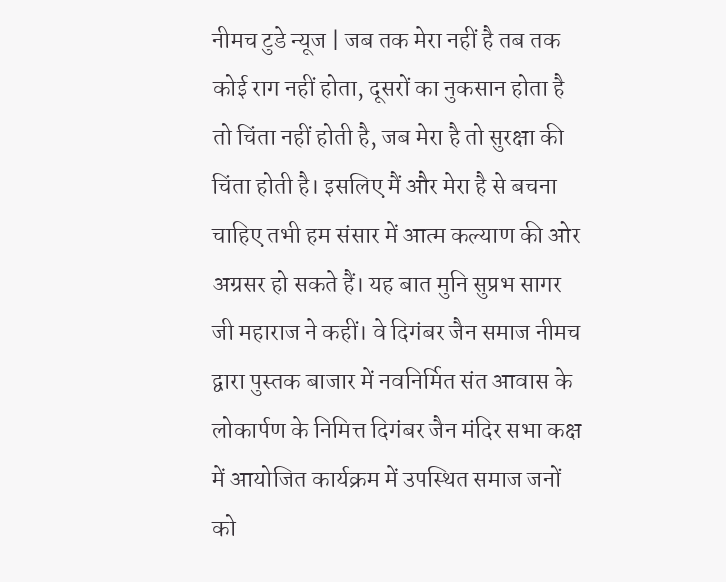नीमच टुडे न्यूज | जब तक मेरा नहीं है तब तक कोई राग नहीं होता, दूसरों का नुकसान होता है तो चिंता नहीं होती है, जब मेरा है तो सुरक्षा की चिंता होती है। इसलिए मैं और मेरा है से बचना चाहिए तभी हम संसार में आत्म कल्याण की ओर अग्रसर हो सकते हैं। यह बात मुनि सुप्रभ सागर जी महाराज ने कहीं। वे दिगंबर जैन समाज नीमच द्वारा पुस्तक बाजार में नवनिर्मित संत आवास के लोकार्पण के निमित्त दिगंबर जैन मंदिर सभा कक्ष में आयोजित कार्यक्रम में उपस्थित समाज जनों को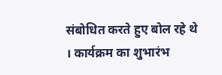संबोधित करते हुए बोल रहे थे । कार्यक्रम का शुभारंभ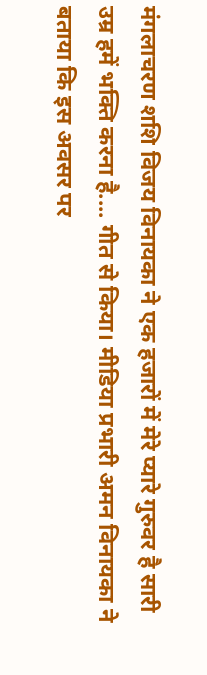मंगलाचरण शशि विजय विनायका ने एक हजारों में मेरे प्यारे गुरुवर है सारी उम्र हमें भक्ति करना है.... गीत से किया। मीडिया प्रभारी अमन विनायका ने बताया कि इस अवसर पर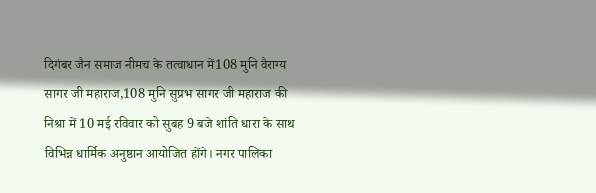दिगंबर जैन समाज नीमच के तत्वाधान में108 मुनि वैराग्य सागर जी महाराज,108 मुनि सुप्रभ सागर जी महाराज की निश्रा में 10 मई रविवार को सुबह 9 बजे शांति धारा के साथ विभिन्न धार्मिक अनुष्ठान आयोजित होंगे। नगर पालिका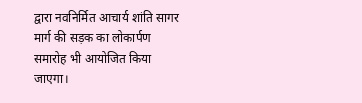द्वारा नवनिर्मित आचार्य शांति सागर मार्ग की सड़क का लोकार्पण समारोह भी आयोजित किया जाएगा।